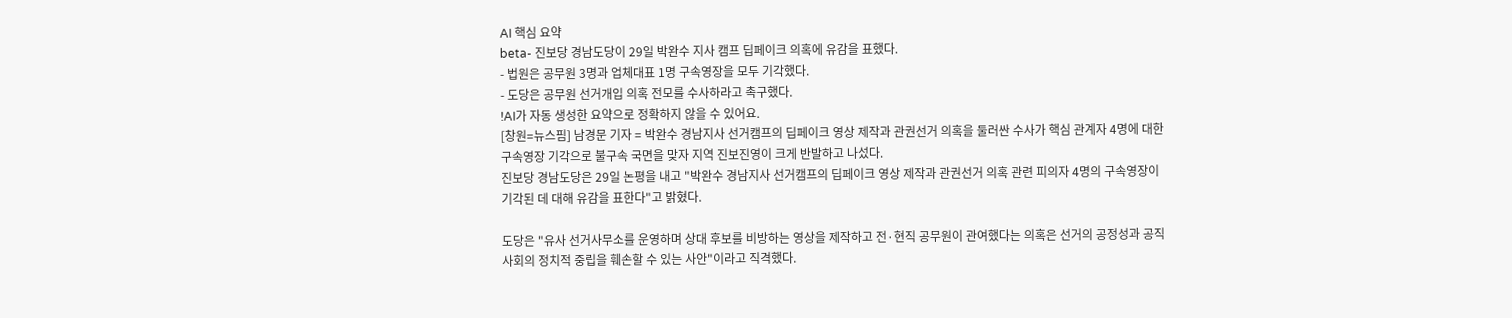AI 핵심 요약
beta- 진보당 경남도당이 29일 박완수 지사 캠프 딥페이크 의혹에 유감을 표했다.
- 법원은 공무원 3명과 업체대표 1명 구속영장을 모두 기각했다.
- 도당은 공무원 선거개입 의혹 전모를 수사하라고 촉구했다.
!AI가 자동 생성한 요약으로 정확하지 않을 수 있어요.
[창원=뉴스핌] 남경문 기자 = 박완수 경남지사 선거캠프의 딥페이크 영상 제작과 관권선거 의혹을 둘러싼 수사가 핵심 관계자 4명에 대한 구속영장 기각으로 불구속 국면을 맞자 지역 진보진영이 크게 반발하고 나섰다.
진보당 경남도당은 29일 논평을 내고 "박완수 경남지사 선거캠프의 딥페이크 영상 제작과 관권선거 의혹 관련 피의자 4명의 구속영장이 기각된 데 대해 유감을 표한다"고 밝혔다.

도당은 "유사 선거사무소를 운영하며 상대 후보를 비방하는 영상을 제작하고 전·현직 공무원이 관여했다는 의혹은 선거의 공정성과 공직사회의 정치적 중립을 훼손할 수 있는 사안"이라고 직격했다.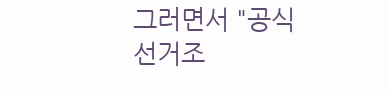그러면서 "공식 선거조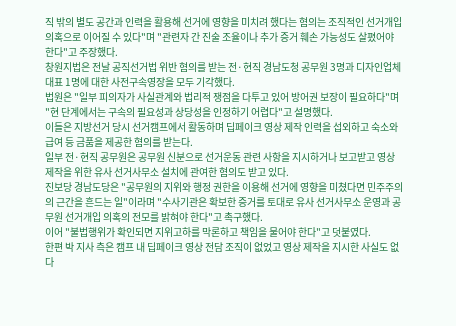직 밖의 별도 공간과 인력을 활용해 선거에 영향을 미치려 했다는 혐의는 조직적인 선거개입 의혹으로 이어질 수 있다"며 "관련자 간 진술 조율이나 추가 증거 훼손 가능성도 살폈어야 한다"고 주장했다.
창원지법은 전날 공직선거법 위반 혐의를 받는 전·현직 경남도청 공무원 3명과 디자인업체 대표 1명에 대한 사전구속영장을 모두 기각했다.
법원은 "일부 피의자가 사실관계와 법리적 쟁점을 다투고 있어 방어권 보장이 필요하다"며 "현 단계에서는 구속의 필요성과 상당성을 인정하기 어렵다"고 설명했다.
이들은 지방선거 당시 선거캠프에서 활동하며 딥페이크 영상 제작 인력을 섭외하고 숙소와 급여 등 금품을 제공한 혐의를 받는다.
일부 전·현직 공무원은 공무원 신분으로 선거운동 관련 사항을 지시하거나 보고받고 영상 제작을 위한 유사 선거사무소 설치에 관여한 혐의도 받고 있다.
진보당 경남도당은 "공무원의 지위와 행정 권한을 이용해 선거에 영향을 미쳤다면 민주주의의 근간을 흔드는 일"이라며 "수사기관은 확보한 증거를 토대로 유사 선거사무소 운영과 공무원 선거개입 의혹의 전모를 밝혀야 한다"고 촉구했다.
이어 "불법행위가 확인되면 지위고하를 막론하고 책임을 물어야 한다"고 덧붙였다.
한편 박 지사 측은 캠프 내 딥페이크 영상 전담 조직이 없었고 영상 제작을 지시한 사실도 없다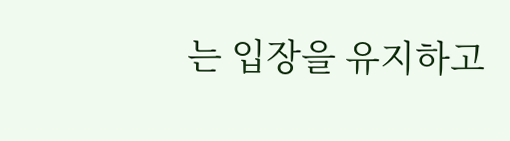는 입장을 유지하고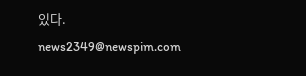있다.
news2349@newspim.com